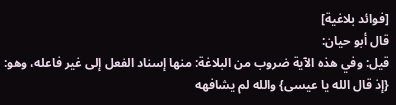[فوائد بلاغية]
قال أبو حيان:
قيل: وفي هذه الآية ضروب من البلاغة: منها إسناد الفعل إلى غير فاعله، وهو: {إذ قال الله يا عيسى} والله لم يشافهه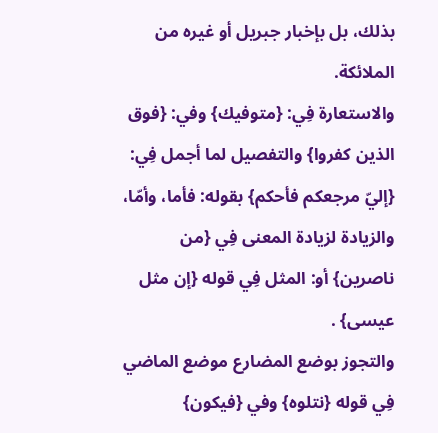بذلك، بل بإخبار جبريل أو غيره من الملائكة.
والاستعارة فِي: {متوفيك} وفي: {فوق الذين كفروا} والتفصيل لما أجمل فِي: {إليّ مرجعكم فأحكم} بقوله: فأما، وأمّا، والزيادة لزيادة المعنى فِي {من ناصرين} أو: المثل فِي قوله {إن مثل عيسى} .
والتجوز بوضع المضارع موضع الماضي فِي قوله {نتلوه} وفي {فيكون}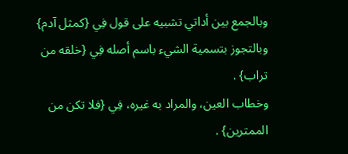وبالجمع بين أداتي تشبيه على قول فِي {كمثل آدم} وبالتجوز بتسمية الشيء باسم أصله فِي {خلقه من تراب} .
وخطاب العين، والمراد به غيره، فِي {فلا تكن من الممترين} .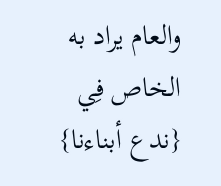والعام يراد به الخاص فِي {ندع أبناءنا}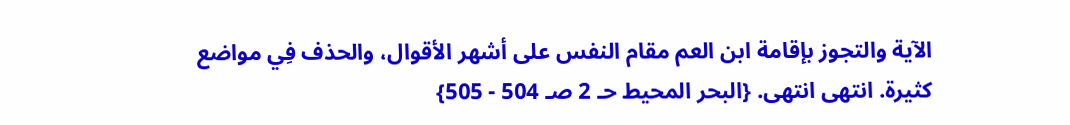الآية والتجوز بإقامة ابن العم مقام النفس على أشهر الأقوال، والحذف فِي مواضع كثيرة. انتهى انتهى. {البحر المحيط حـ 2 صـ 504 - 505}